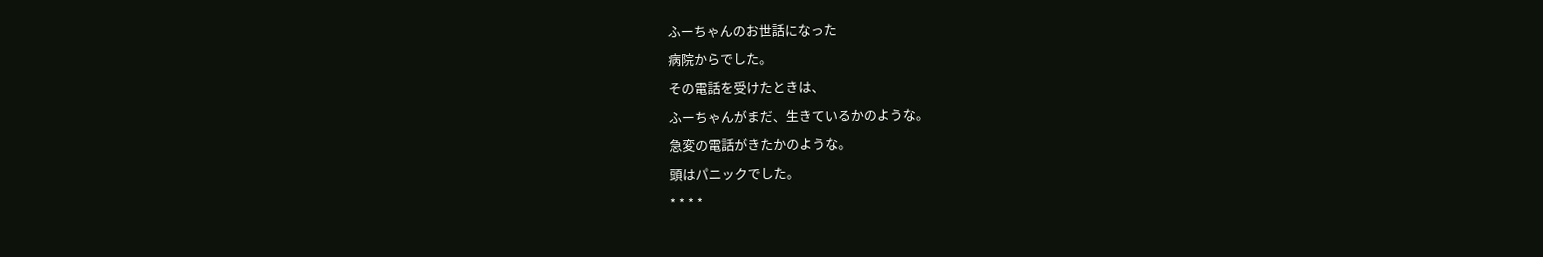ふーちゃんのお世話になった
病院からでした。
その電話を受けたときは、
ふーちゃんがまだ、生きているかのような。
急変の電話がきたかのような。
頭はパニックでした。
* * * *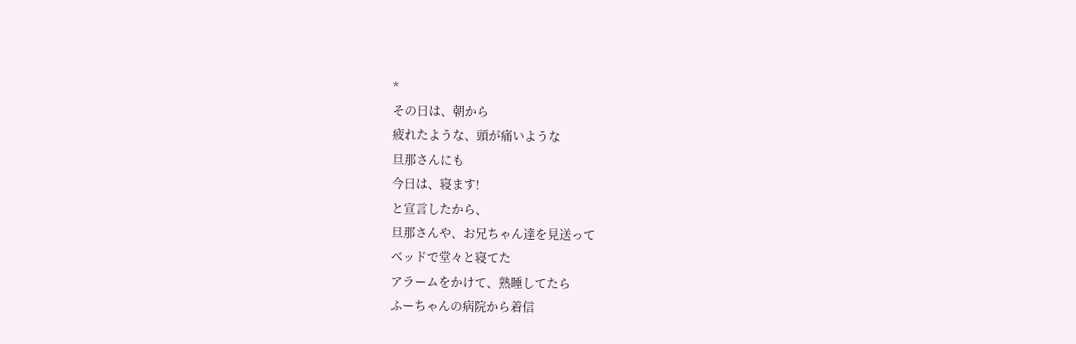*
その日は、朝から
疲れたような、頭が痛いような
旦那さんにも
今日は、寝ます!
と宣言したから、
旦那さんや、お兄ちゃん達を見送って
ベッドで堂々と寝てた
アラームをかけて、熟睡してたら
ふーちゃんの病院から着信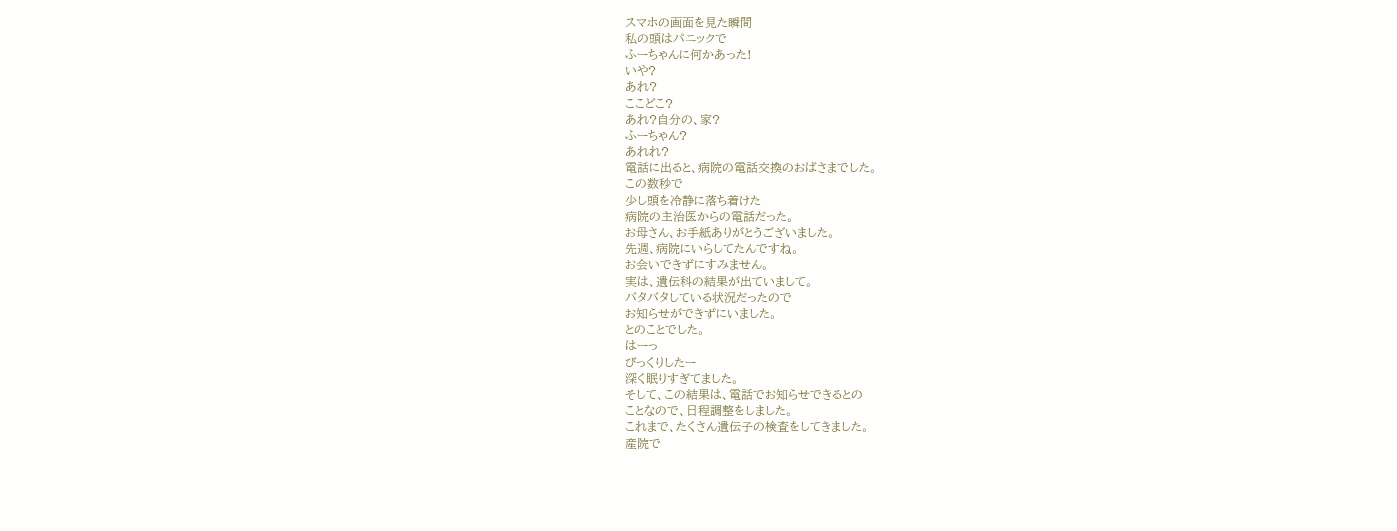スマホの画面を見た瞬間
私の頭はパニックで
ふーちゃんに何かあった!
いや?
あれ?
ここどこ?
あれ?自分の、家?
ふーちゃん?
あれれ?
電話に出ると、病院の電話交換のおばさまでした。
この数秒で
少し頭を冷静に落ち着けた
病院の主治医からの電話だった。
お母さん、お手紙ありがとうございました。
先週、病院にいらしてたんですね。
お会いできずにすみません。
実は、遺伝科の結果が出ていまして。
バタバタしている状況だったので
お知らせができずにいました。
とのことでした。
はーっ
びっくりしたー
深く眠りすぎてました。
そして、この結果は、電話でお知らせできるとの
ことなので、日程調整をしました。
これまで、たくさん遺伝子の検査をしてきました。
産院で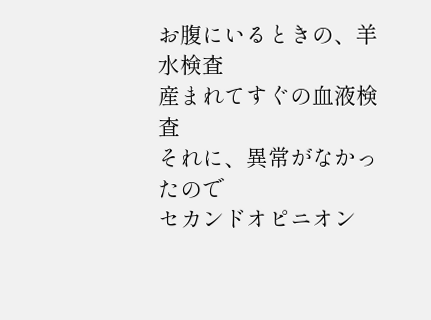お腹にいるときの、羊水検査
産まれてすぐの血液検査
それに、異常がなかったので
セカンドオピニオン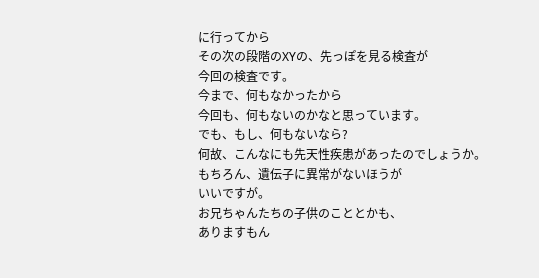に行ってから
その次の段階のXYの、先っぽを見る検査が
今回の検査です。
今まで、何もなかったから
今回も、何もないのかなと思っています。
でも、もし、何もないなら?
何故、こんなにも先天性疾患があったのでしょうか。
もちろん、遺伝子に異常がないほうが
いいですが。
お兄ちゃんたちの子供のこととかも、
ありますもん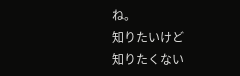ね。
知りたいけど
知りたくない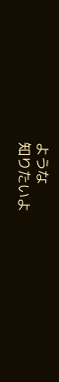ような
知りたいよ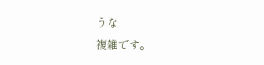うな
複雑です。